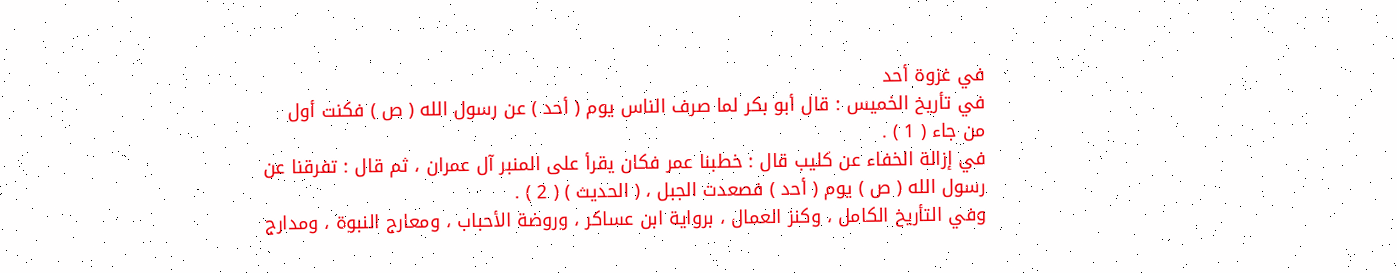في غزوة أحد
في تأريخ الخميس : قال أبو بكر لما صرف الناس يوم ( أحد ) عن رسول الله ( ص ) فكنت أول
من جاء ( 1 ) .
في إزالة الخفاء عن كليب قال : خطبنا عمر فكان يقرأ على المنبر آل عمران ، ثم قال : تفرقنا عن
رسول الله ( ص ) يوم ( أحد ) فصعدت الجبل ، ( الحديث ) ( 2 ) .
وفي التأريخ الكامل ، وكنز العمال ، برواية ابن عساكر ، وروضة الأحباب ، ومعارج النبوة ، ومدارج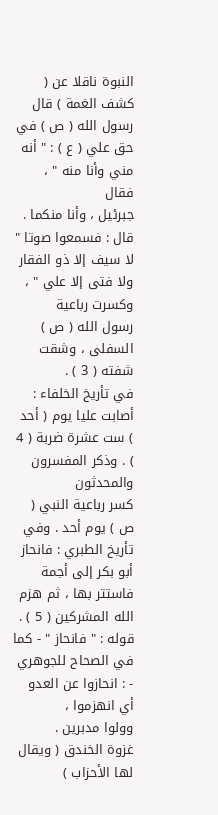النبوة ناقلا عن ( كشف الغمة ) قال رسول الله ( ص ) في حق علي ( ع ) : " أنه مني وأنا منه " ، فقال
جبرئيل ، وأنا منكما . قال : فسمعوا صوتا " لا سيف إلا ذو الفقار ولا فتى إلا علي " ، وكسرت رباعية
رسول الله ( ص ) السفلى ، وشقت شفته ( 3 ) .
في تأريخ الخلفاء : أصابت عليا يوم ( أحد ) ست عشرة ضربة ( 4 ) . وذكر المفسرون والمحدثون
كسر رباعية النبي ( ص ) يوم أحد . وفي تأريخ الطبري : فانحاز أبو بكر إلى أجمة فاستتر بها ، ثم هزم
الله المشركين ( 5 ) . قوله : " فانحاز " - كما في الصحاح للجوهري - : انحازوا عن العدو أي انهزموا ،
وولوا مدبرين .
غزوة الخندق ( ويقال لها الأحزاب )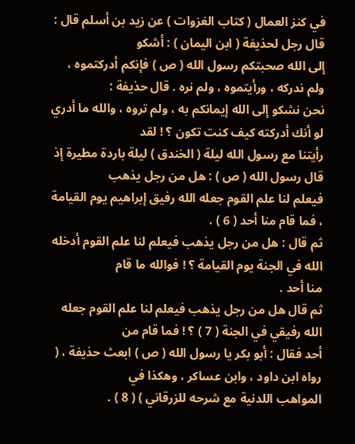في كنز العمال ( كتاب الغزوات ) عن زيد بن أسلم قال : قال رجل لحذيفة ( ابن اليمان ) : أشكو
إلى الله صحبتكم رسول الله ( ص ) فإنكم أدركتموه ، ولم ندركه ، ورأيتموه ، ولم نره . قال حذيفة :
نحن نشكو إلى الله إيمانكم به ، ولم تروه ، والله ما أدري لو أنك أدركته كيف كنت تكون ؟ ! لقد
رأيتنا مع رسول الله ليلة ( الخندق ) ليلة باردة مطيرة إذ قال رسول الله ( ص ) : هل من رجل يذهب
فيعلم لنا علم القوم جعله الله رفيق إبراهيم يوم القيامة ، فما قام منا أحد ( 6 ) .
ثم قال : هل من رجل يذهب فيعلم لنا علم القوم أدخله الله في الجنة يوم القيامة ؟ ! فوالله ما قام
منا أحد .
ثم قال هل من رجل يذهب فيعلم لنا علم القوم جعله الله رفيقي في الجنة ( 7 ) ؟ ! فما قام من
أحد فقال : أبو بكر يا رسول الله ( ص ) ابعث حذيفة ، ( رواه ابن داود ، وابن عساكر ، وهكذا في
المواهب اللدنية مع شرحه للزرقاني ) ( 8 ) .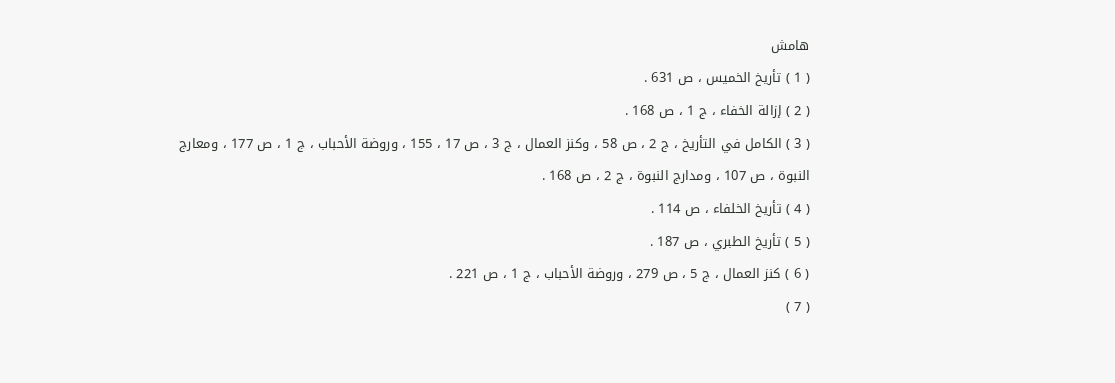هامش
( 1 ) تأريخ الخميس ، ص 631 .
( 2 ) إزالة الخفاء ، ج 1 ، ص 168 .
( 3 ) الكامل في التأريخ ، ج 2 ، ص 58 ، وكنز العمال ، ج 3 ، ص 17 ، 155 ، وروضة الأحباب ، ج 1 ، ص 177 ، ومعارج
النبوة ، ص 107 ، ومدارج النبوة ، ج 2 ، ص 168 .
( 4 ) تأريخ الخلفاء ، ص 114 .
( 5 ) تأريخ الطبري ، ص 187 .
( 6 ) كنز العمال ، ج 5 ، ص 279 ، وروضة الأحباب ، ج 1 ، ص 221 .
( 7 )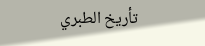تأريخ الطبري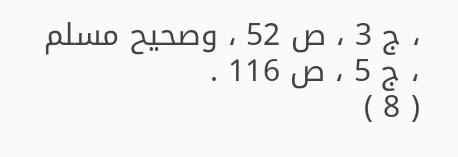، ج 3 ، ص 52 ، وصحيح مسلم ، ج 5 ، ص 116 .
( 8 )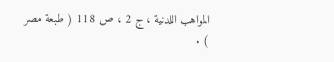المواهب اللدنية ، ج 2 ، ص 118 ( طبعة مصر ) .